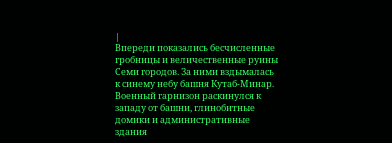|
Впереди показались бесчисленные гробницы и величественные руины Семи городов. За ними вздымалась к синему небу башня Кутаб-Минар. Военный гарнизон раскинулся к западу от башни, глинобитные домики и административные здания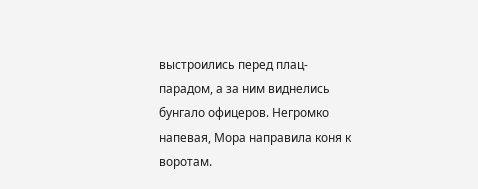выстроились перед плац-парадом, а за ним виднелись бунгало офицеров. Негромко напевая, Мора направила коня к воротам.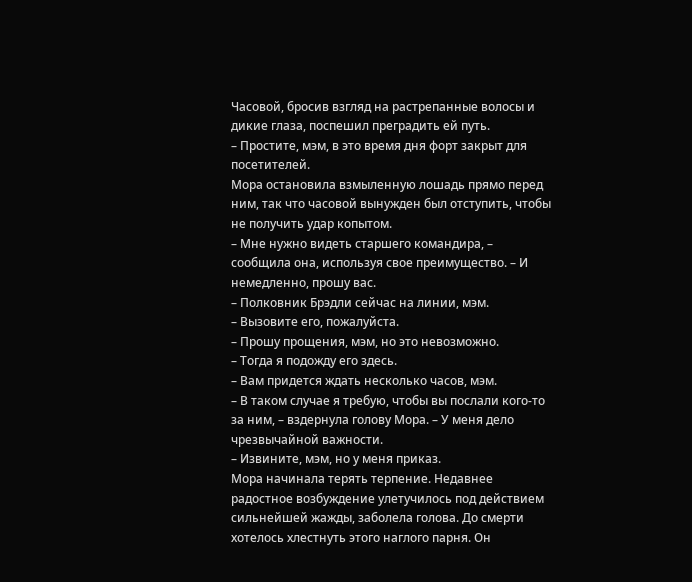Часовой, бросив взгляд на растрепанные волосы и дикие глаза, поспешил преградить ей путь.
– Простите, мэм, в это время дня форт закрыт для посетителей.
Мора остановила взмыленную лошадь прямо перед ним, так что часовой вынужден был отступить, чтобы не получить удар копытом.
– Мне нужно видеть старшего командира, – сообщила она, используя свое преимущество. – И немедленно, прошу вас.
– Полковник Брэдли сейчас на линии, мэм.
– Вызовите его, пожалуйста.
– Прошу прощения, мэм, но это невозможно.
– Тогда я подожду его здесь.
– Вам придется ждать несколько часов, мэм.
– В таком случае я требую, чтобы вы послали кого-то за ним, – вздернула голову Мора. – У меня дело чрезвычайной важности.
– Извините, мэм, но у меня приказ.
Мора начинала терять терпение. Недавнее радостное возбуждение улетучилось под действием сильнейшей жажды, заболела голова. До смерти хотелось хлестнуть этого наглого парня. Он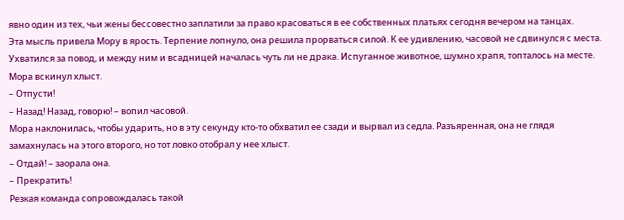явно один из тех, чьи жены бессовестно заплатили за право красоваться в ее собственных платьях сегодня вечером на танцах.
Эта мысль привела Мору в ярость. Терпение лопнуло, она решила прорваться силой. К ее удивлению, часовой не сдвинулся с места. Ухватился за повод, и между ним и всадницей началась чуть ли не драка. Испуганное животное, шумно храпя, топталось на месте. Мора вскинул хлыст.
– Отпусти!
– Назад! Назад, говорю! – вопил часовой.
Мора наклонилась, чтобы ударить, но в эту секунду кто-то обхватил ее сзади и вырвал из седла. Разъяренная, она не глядя замахнулась на этого второго, но тот ловко отобрал у нее хлыст.
– Отдай! – заорала она.
– Прекратить!
Резкая команда сопровождалась такой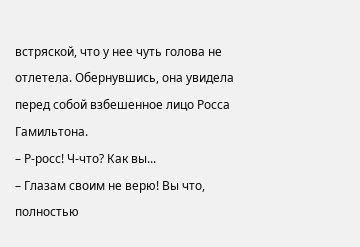встряской, что у нее чуть голова не отлетела. Обернувшись, она увидела перед собой взбешенное лицо Росса Гамильтона.
– Р-росс! Ч-что? Как вы...
– Глазам своим не верю! Вы что, полностью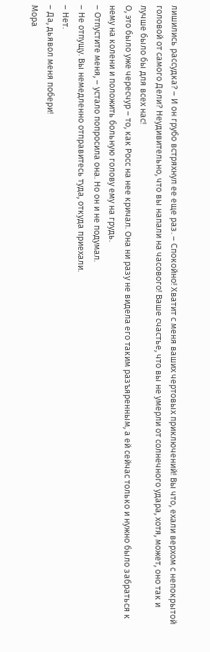лишились рассудка? – И он грубо встряхнул ее еще раз. – Спокойно! Хватит с меня ваших чертовых приключений! Вы что, ехали верхом с непокрытой головой от самого Дели? Неудивительно, что вы напали на часового! Ваше счастье, что вы не умерли от солнечного удара, хотя, может, оно так и лучше было бы для всех нас!
О, это было уже чересчур – то, как Росс на нее кричал. Она ни разу не видела его таким разъяренным, а ей сейчас только и нужно было забраться к нему на колени и положить больную голову ему на грудь.
– Отпустите меня, – устало попросила она. Но он и не подумал.
– Не отпущу. Вы немедленно отправитесь туда, откуда приехали.
– Нет.
– Да, дьявол меня побери!
Мора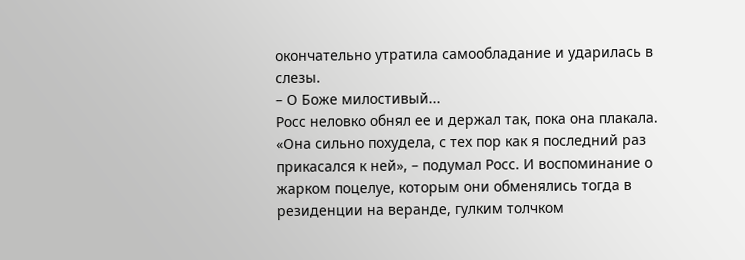окончательно утратила самообладание и ударилась в слезы.
– О Боже милостивый...
Росс неловко обнял ее и держал так, пока она плакала. «Она сильно похудела, с тех пор как я последний раз прикасался к ней», – подумал Росс. И воспоминание о жарком поцелуе, которым они обменялись тогда в резиденции на веранде, гулким толчком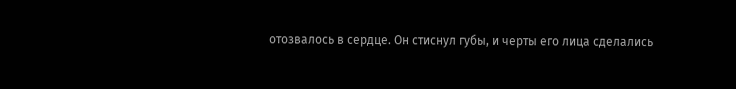отозвалось в сердце. Он стиснул губы, и черты его лица сделались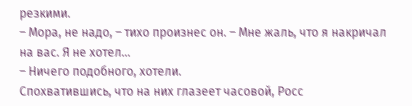резкими.
– Мора, не надо, – тихо произнес он. – Мне жаль, что я накричал на вас. Я не хотел...
– Ничего подобного, хотели.
Спохватившись, что на них глазеет часовой, Росс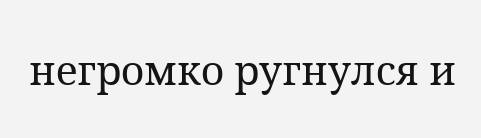негромко ругнулся и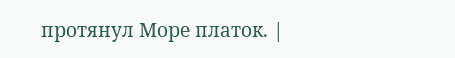протянул Море платок. |